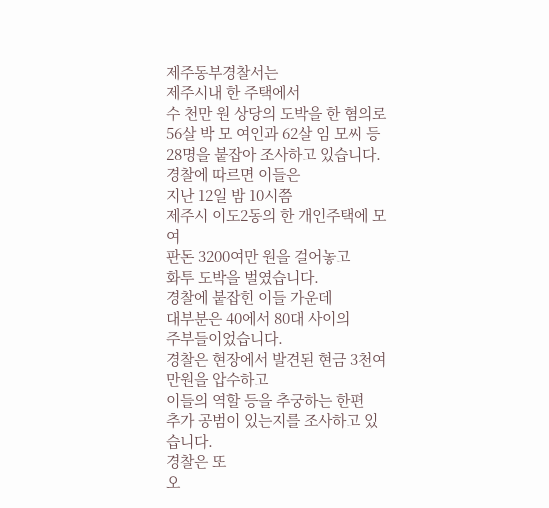제주동부경찰서는
제주시내 한 주택에서
수 천만 원 상당의 도박을 한 혐의로
56살 박 모 여인과 62살 임 모씨 등
28명을 붙잡아 조사하고 있습니다.
경찰에 따르면 이들은
지난 12일 밤 10시쯤
제주시 이도2동의 한 개인주택에 모여
판돈 3200여만 원을 걸어놓고
화투 도박을 벌였습니다.
경찰에 붙잡힌 이들 가운데
대부분은 40에서 80대 사이의
주부들이었습니다.
경찰은 현장에서 발견된 현금 3천여 만원을 압수하고
이들의 역할 등을 추궁하는 한편
추가 공범이 있는지를 조사하고 있습니다.
경찰은 또
오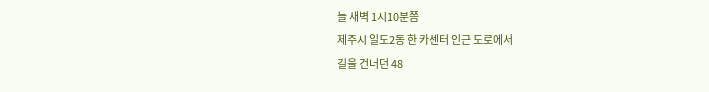늘 새벽 1시10분쯤
제주시 일도2동 한 카센터 인근 도로에서
길을 건너던 48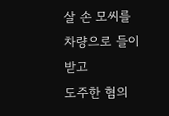살 손 모씨를 차량으로 들이받고
도주한 혐의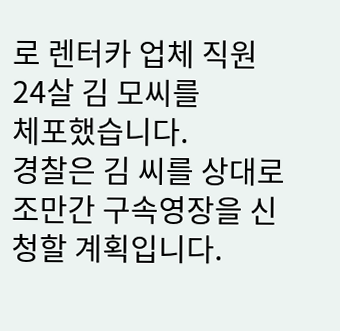로 렌터카 업체 직원 24살 김 모씨를
체포했습니다.
경찰은 김 씨를 상대로
조만간 구속영장을 신청할 계획입니다.